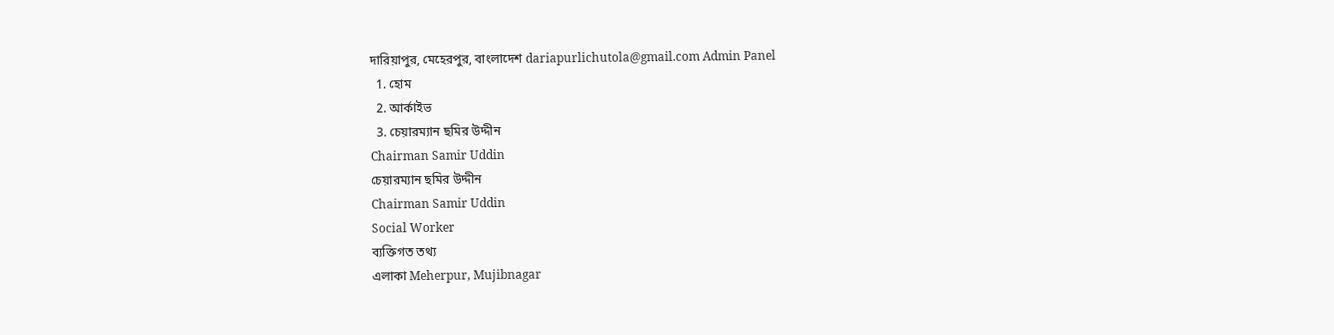দারিয়াপুর, মেহেরপুর, বাংলাদেশ dariapurlichutola@gmail.com Admin Panel
  1. হোম
  2. আর্কাইভ
  3. চেয়ারম্যান ছমির উদ্দীন
Chairman Samir Uddin
চেয়ারম্যান ছমির উদ্দীন
Chairman Samir Uddin
Social Worker
ব্যক্তিগত তথ্য
এলাকা Meherpur, Mujibnagar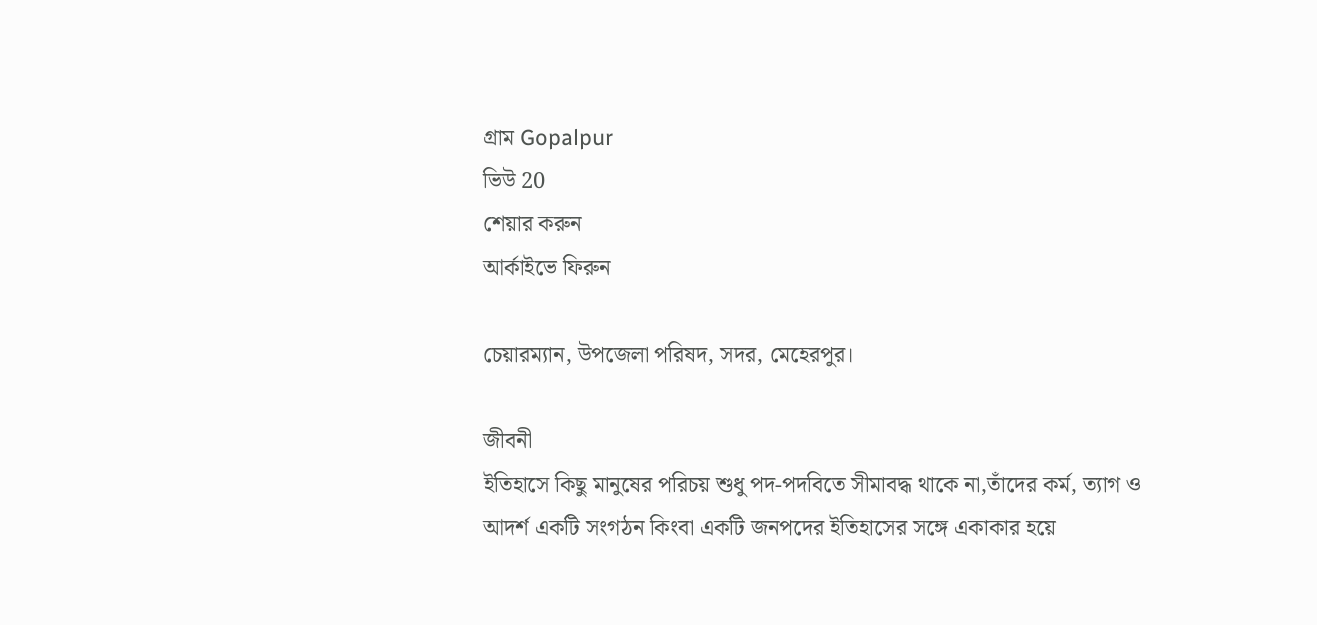গ্রাম Gopalpur
ভিউ 20
শেয়ার করুন
আর্কাইভে ফিরুন

চেয়ারম্যান, উপজেলা পরিষদ, সদর, মেহেরপুর।

জীবনী
ইতিহাসে কিছু মানুষের পরিচয় শুধু পদ-পদবিতে সীমাবদ্ধ থাকে না,তাঁদের কর্ম, ত্যাগ ও আদর্শ একটি সংগঠন কিংবা একটি জনপদের ইতিহাসের সঙ্গে একাকার হয়ে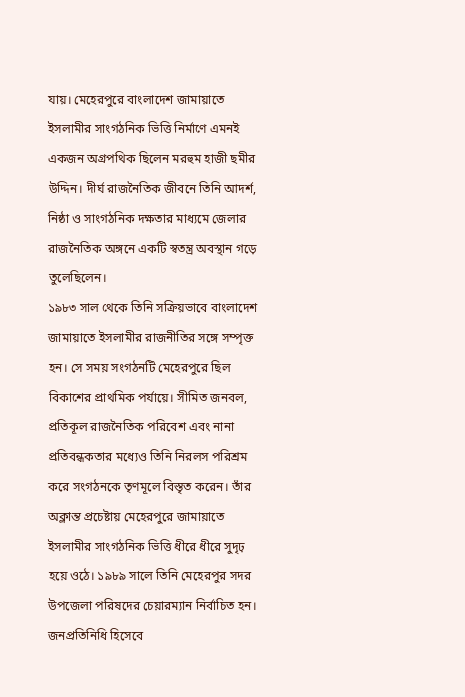যায়। মেহেরপুরে বাংলাদেশ জামায়াতে ইসলামীর সাংগঠনিক ভিত্তি নির্মাণে এমনই একজন অগ্রপথিক ছিলেন মরহুম হাজী ছমীর উদ্দিন। দীর্ঘ রাজনৈতিক জীবনে তিনি আদর্শ, নিষ্ঠা ও সাংগঠনিক দক্ষতার মাধ্যমে জেলার রাজনৈতিক অঙ্গনে একটি স্বতন্ত্র অবস্থান গড়ে তুলেছিলেন।
১৯৮৩ সাল থেকে তিনি সক্রিয়ভাবে বাংলাদেশ জামায়াতে ইসলামীর রাজনীতির সঙ্গে সম্পৃক্ত হন। সে সময় সংগঠনটি মেহেরপুরে ছিল বিকাশের প্রাথমিক পর্যায়ে। সীমিত জনবল, প্রতিকূল রাজনৈতিক পরিবেশ এবং নানা প্রতিবন্ধকতার মধ্যেও তিনি নিরলস পরিশ্রম করে সংগঠনকে তৃণমূলে বিস্তৃত করেন। তাঁর অক্লান্ত প্রচেষ্টায় মেহেরপুরে জামায়াতে ইসলামীর সাংগঠনিক ভিত্তি ধীরে ধীরে সুদৃঢ় হয়ে ওঠে। ১৯৮৯ সালে তিনি মেহেরপুর সদর উপজেলা পরিষদের চেয়ারম্যান নির্বাচিত হন। জনপ্রতিনিধি হিসেবে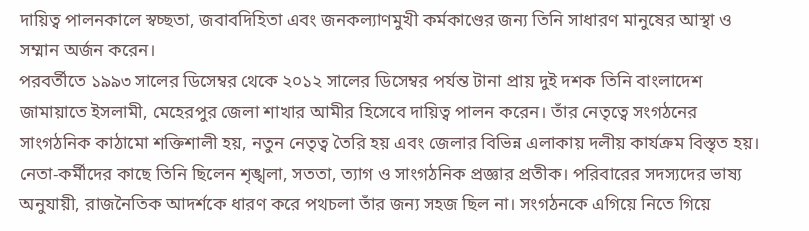দায়িত্ব পালনকালে স্বচ্ছতা, জবাবদিহিতা এবং জনকল্যাণমুখী কর্মকাণ্ডের জন্য তিনি সাধারণ মানুষের আস্থা ও সম্মান অর্জন করেন।
পরবর্তীতে ১৯৯৩ সালের ডিসেম্বর থেকে ২০১২ সালের ডিসেম্বর পর্যন্ত টানা প্রায় দুই দশক তিনি বাংলাদেশ জামায়াতে ইসলামী, মেহেরপুর জেলা শাখার আমীর হিসেবে দায়িত্ব পালন করেন। তাঁর নেতৃত্বে সংগঠনের সাংগঠনিক কাঠামো শক্তিশালী হয়, নতুন নেতৃত্ব তৈরি হয় এবং জেলার বিভিন্ন এলাকায় দলীয় কার্যক্রম বিস্তৃত হয়। নেতা-কর্মীদের কাছে তিনি ছিলেন শৃঙ্খলা, সততা, ত্যাগ ও সাংগঠনিক প্রজ্ঞার প্রতীক। পরিবারের সদস্যদের ভাষ্য অনুযায়ী, রাজনৈতিক আদর্শকে ধারণ করে পথচলা তাঁর জন্য সহজ ছিল না। সংগঠনকে এগিয়ে নিতে গিয়ে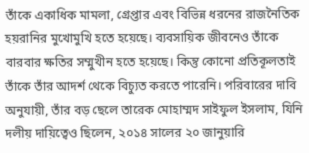তাঁকে একাধিক মামলা, গ্রেপ্তার এবং বিভিন্ন ধরনের রাজনৈতিক হয়রানির মুখোমুখি হতে হয়েছে। ব্যবসায়িক জীবনেও তাঁকে বারবার ক্ষতির সম্মুখীন হতে হয়েছে। কিন্তু কোনো প্রতিকূলতাই তাঁকে তাঁর আদর্শ থেকে বিচ্যুত করতে পারেনি। পরিবারের দাবি অনুযায়ী, তাঁর বড় ছেলে তারেক মোহাম্মদ সাইফুল ইসলাম, যিনি দলীয় দায়িত্বেও ছিলেন, ২০১৪ সালের ২০ জানুয়ারি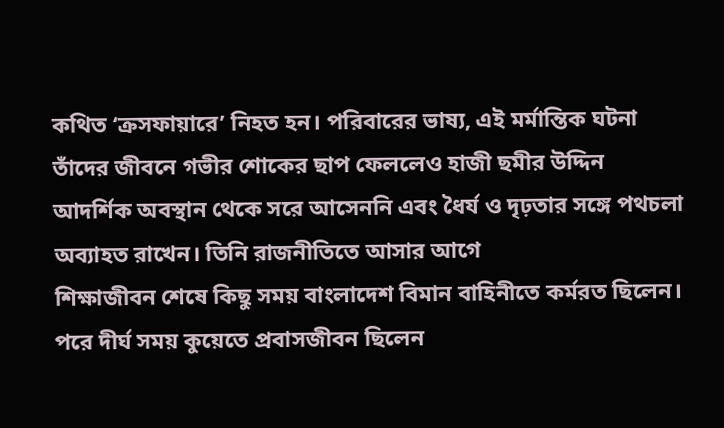কথিত ‘ক্রসফায়ারে’ নিহত হন। পরিবারের ভাষ্য, এই মর্মান্তিক ঘটনা তাঁদের জীবনে গভীর শোকের ছাপ ফেললেও হাজী ছমীর উদ্দিন আদর্শিক অবস্থান থেকে সরে আসেননি এবং ধৈর্য ও দৃঢ়তার সঙ্গে পথচলা অব্যাহত রাখেন। তিনি রাজনীতিতে আসার আগে
শিক্ষাজীবন শেষে কিছু সময় বাংলাদেশ বিমান বাহিনীতে কর্মরত ছিলেন। পরে দীর্ঘ সময় কুয়েতে প্রবাসজীবন ছিলেন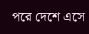পরে দেশে এসে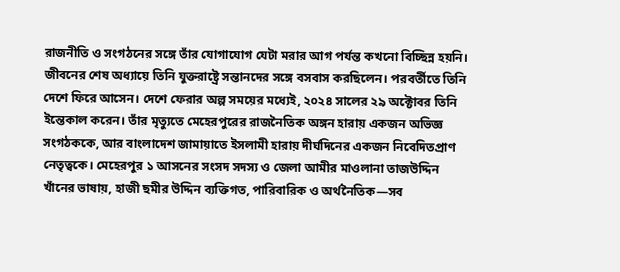রাজনীতি ও সংগঠনের সঙ্গে তাঁর যোগাযোগ যেটা মরার আগ পর্যন্ত কখনো বিচ্ছিন্ন হয়নি।
জীবনের শেষ অধ্যায়ে তিনি যুক্তরাষ্ট্রে সন্তানদের সঙ্গে বসবাস করছিলেন। পরবর্তীতে তিনি দেশে ফিরে আসেন। দেশে ফেরার অল্প সময়ের মধ্যেই, ২০২৪ সালের ২৯ অক্টোবর তিনি ইন্তেকাল করেন। তাঁর মৃত্যুতে মেহেরপুরের রাজনৈতিক অঙ্গন হারায় একজন অভিজ্ঞ সংগঠককে, আর বাংলাদেশ জামায়াতে ইসলামী হারায় দীর্ঘদিনের একজন নিবেদিতপ্রাণ নেতৃত্বকে। মেহেরপুর ১ আসনের সংসদ সদস্য ও জেলা আমীর মাওলানা তাজউদ্দিন খাঁনের ভাষায়, হাজী ছমীর উদ্দিন ব্যক্তিগত, পারিবারিক ও অর্থনৈতিক—সব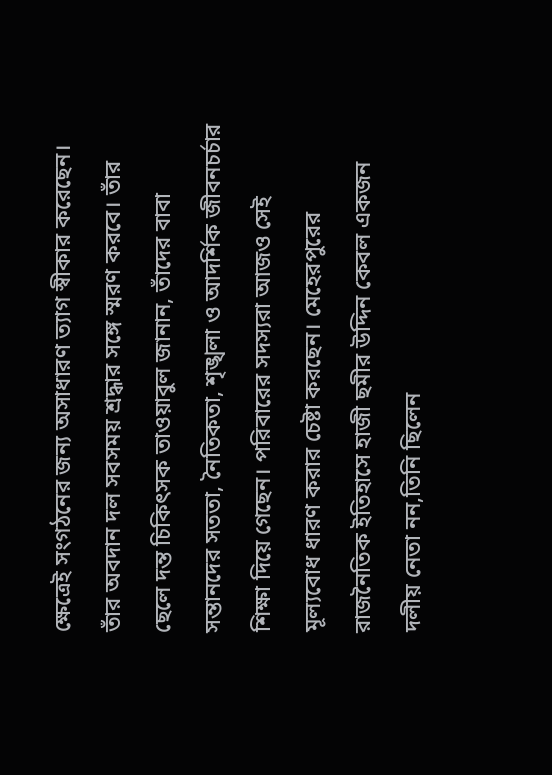ক্ষেত্রেই সংগঠনের জন্য অসাধারণ ত্যাগ স্বীকার করেছেন। তাঁর অবদান দল সবসময় শ্রদ্ধার সঙ্গে স্মরণ করবে। তাঁর ছেলে দন্ত চিকিৎসক তাওয়াবুল জানান, তাঁদের বাবা সন্তানদের সততা, নৈতিকতা, শৃঙ্খলা ও আদর্শিক জীবনচর্চার শিক্ষা দিয়ে গেছেন। পরিবারের সদস্যরা আজও সেই মূল্যবোধ ধারণ করার চেষ্টা করছেন। মেহেরপুরের রাজনৈতিক ইতিহাসে হাজী ছমীর উদ্দিন কেবল একজন দলীয় নেতা নন,তিনি ছিলেন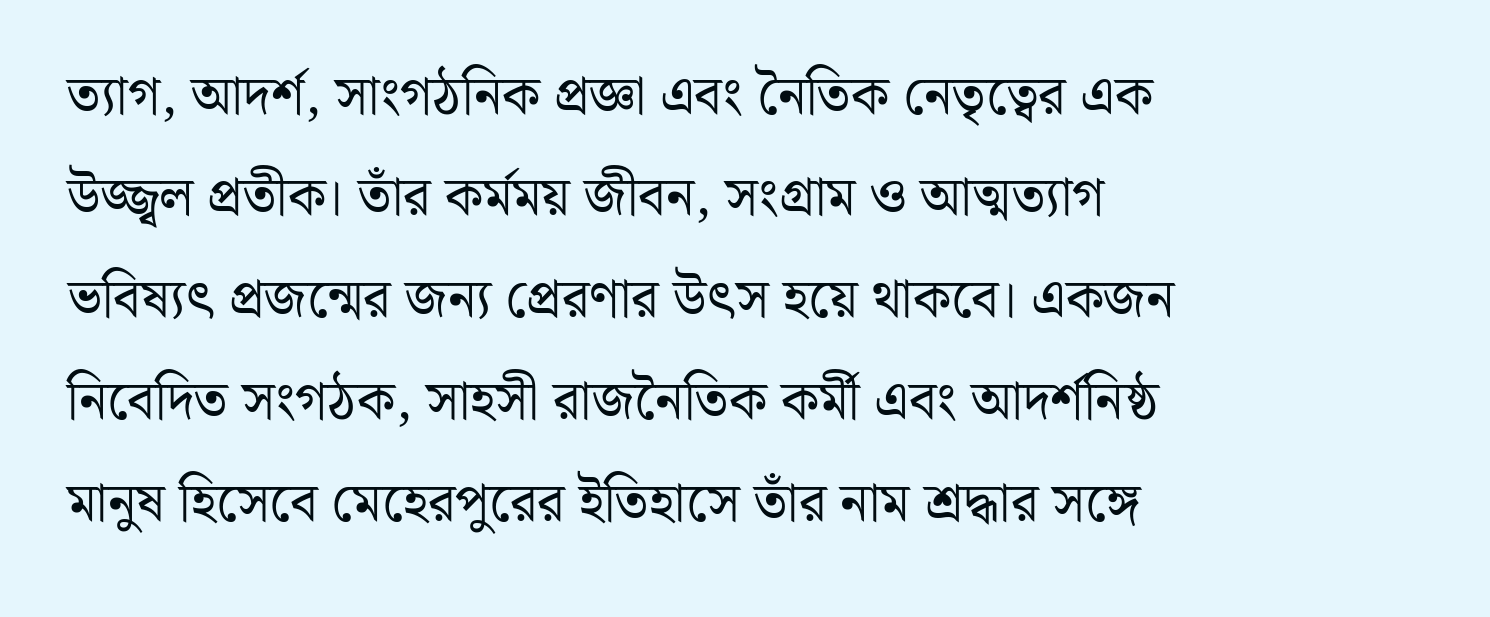ত্যাগ, আদর্শ, সাংগঠনিক প্রজ্ঞা এবং নৈতিক নেতৃত্বের এক উজ্জ্বল প্রতীক। তাঁর কর্মময় জীবন, সংগ্রাম ও আত্মত্যাগ ভবিষ্যৎ প্রজন্মের জন্য প্রেরণার উৎস হয়ে থাকবে। একজন নিবেদিত সংগঠক, সাহসী রাজনৈতিক কর্মী এবং আদর্শনিষ্ঠ মানুষ হিসেবে মেহেরপুরের ইতিহাসে তাঁর নাম শ্রদ্ধার সঙ্গে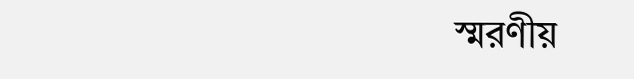স্মরণীয়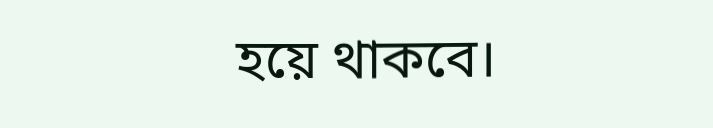হয়ে থাকবে।